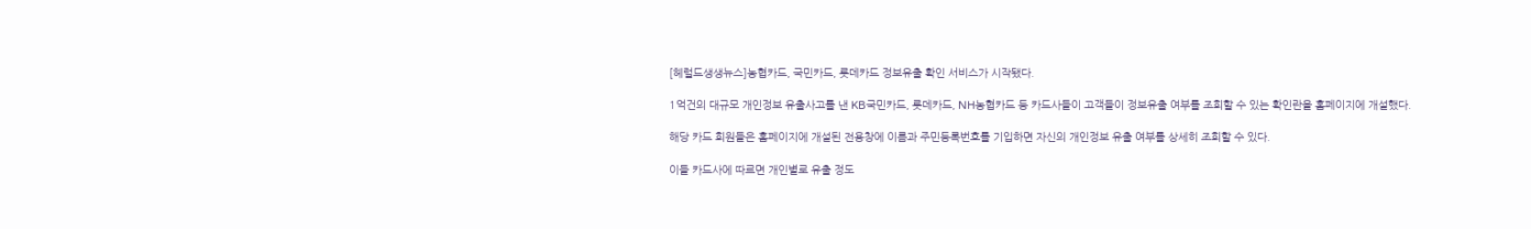[헤럴드생생뉴스]농협카드, 국민카드, 롯데카드 정보유출 확인 서비스가 시작됐다.

1억건의 대규모 개인정보 유출사고를 낸 KB국민카드, 롯데카드, NH농협카드 등 카드사들이 고객들이 정보유출 여부를 조회할 수 있는 확인란을 홈페이지에 개설했다.

해당 카드 회원들은 홈페이지에 개설된 전용창에 이름과 주민등록번호를 기입하면 자신의 개인정보 유출 여부를 상세히 조회할 수 있다.

이들 카드사에 따르면 개인별로 유출 정도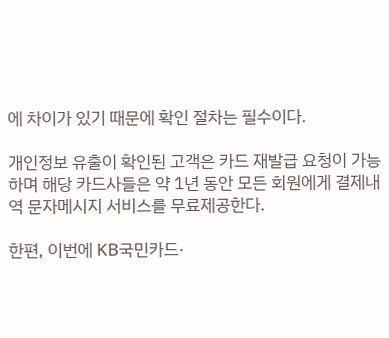에 차이가 있기 때문에 확인 절차는 필수이다.

개인정보 유출이 확인된 고객은 카드 재발급 요청이 가능하며 해당 카드사들은 약 1년 동안 모든 회원에게 결제내역 문자메시지 서비스를 무료제공한다.

한편, 이번에 KB국민카드·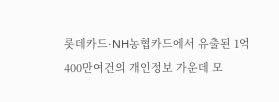롯데카드·NH농협카드에서 유출된 1억400만여건의 개인정보 가운데 모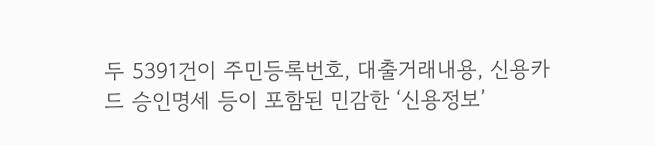두 5391건이 주민등록번호, 대출거래내용, 신용카드 승인명세 등이 포함된 민감한 ‘신용정보’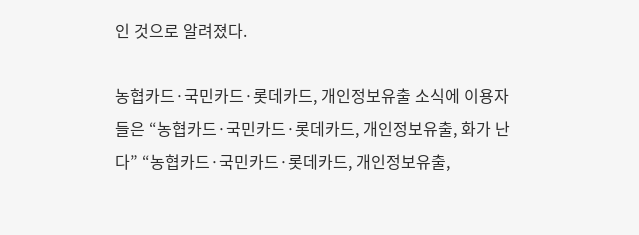인 것으로 알려졌다.

농협카드·국민카드·롯데카드, 개인정보유출 소식에 이용자들은 “농협카드·국민카드·롯데카드, 개인정보유출, 화가 난다” “농협카드·국민카드·롯데카드, 개인정보유출,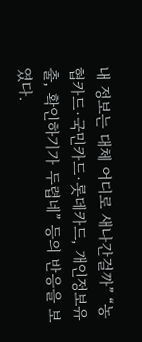내 정보는 대체 어디로 새나간걸까” “농협카드·국민카드·롯데카드, 개인정보유출, 확인하기가 두렵네” 등의 반응을 보였다.